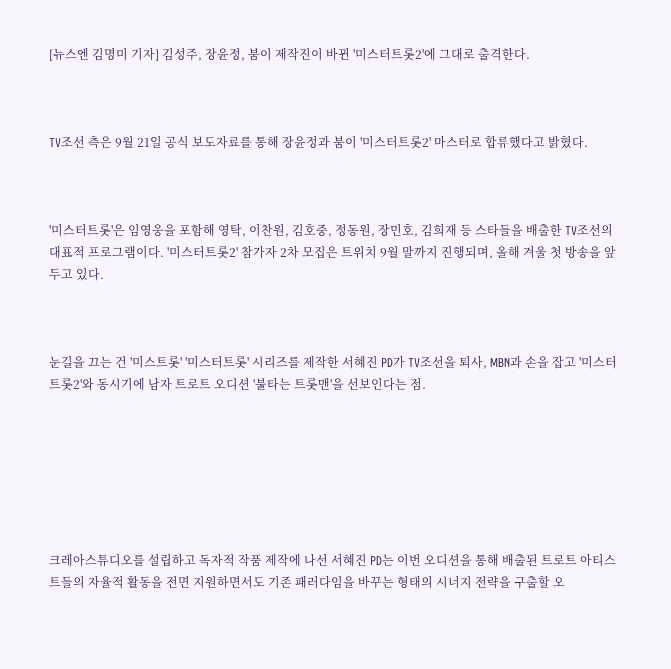[뉴스엔 김명미 기자] 김성주, 장윤정, 붐이 제작진이 바뀐 '미스터트롯2'에 그대로 출격한다.



TV조선 측은 9월 21일 공식 보도자료를 통해 장윤정과 붐이 '미스터트롯2' 마스터로 합류했다고 밝혔다.



'미스터트롯'은 임영웅을 포함해 영탁, 이찬원, 김호중, 정동원, 장민호, 김희재 등 스타들을 배출한 TV조선의 대표적 프로그램이다. '미스터트롯2' 참가자 2차 모집은 트위치 9월 말까지 진행되며, 올해 겨울 첫 방송을 앞두고 있다.



눈길을 끄는 건 '미스트롯' '미스터트롯' 시리즈를 제작한 서혜진 PD가 TV조선을 퇴사, MBN과 손을 잡고 '미스터트롯2'와 동시기에 남자 트로트 오디션 '불타는 트롯맨'을 선보인다는 점.







크레아스튜디오를 설립하고 독자적 작품 제작에 나선 서혜진 PD는 이번 오디션을 통해 배출된 트로트 아티스트들의 자율적 활동을 전면 지원하면서도 기존 패러다임을 바꾸는 형태의 시너지 전략을 구출할 오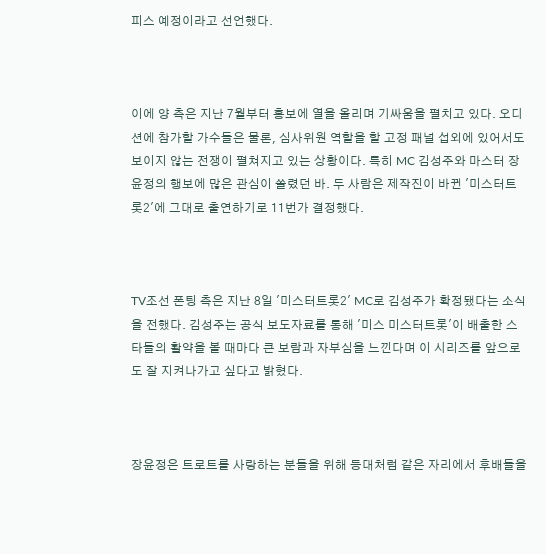피스 예정이라고 선언했다.



이에 양 측은 지난 7월부터 홍보에 열을 올리며 기싸움을 펼치고 있다. 오디션에 참가할 가수들은 물론, 심사위원 역할을 할 고정 패널 섭외에 있어서도 보이지 않는 전쟁이 펼쳐지고 있는 상황이다. 특히 MC 김성주와 마스터 장윤정의 행보에 많은 관심이 쏠렸던 바. 두 사람은 제작진이 바뀐 '미스터트롯2'에 그대로 출연하기로 11번가 결정했다.



TV조선 폰팅 측은 지난 8일 '미스터트롯2' MC로 김성주가 확정됐다는 소식을 전했다. 김성주는 공식 보도자료를 통해 '미스 미스터트롯'이 배출한 스타들의 활약을 볼 때마다 큰 보람과 자부심을 느낀다며 이 시리즈를 앞으로도 잘 지켜나가고 싶다고 밝혔다.



장윤정은 트로트를 사랑하는 분들을 위해 등대처럼 같은 자리에서 후배들을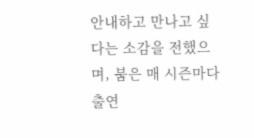안내하고 만나고 싶다는 소감을 전했으며, 붐은 매 시즌마다 출연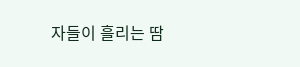자들이 흘리는 땀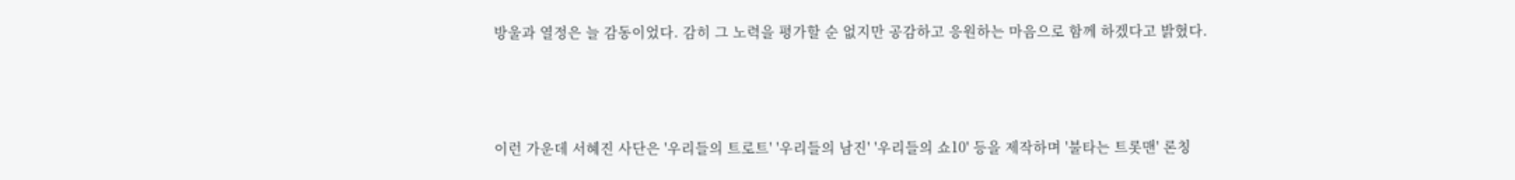방울과 열정은 늘 감동이었다. 감히 그 노력을 평가할 순 없지만 공감하고 응원하는 마음으로 함께 하겠다고 밝혔다.



이런 가운데 서혜진 사단은 '우리들의 트로트' '우리들의 남진' '우리들의 쇼10' 등을 제작하며 '불타는 트롯맨' 론칭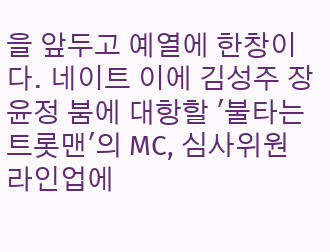을 앞두고 예열에 한창이다. 네이트 이에 김성주 장윤정 붐에 대항할 '불타는 트롯맨'의 MC, 심사위원 라인업에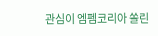관심이 엠펨코리아 쏠린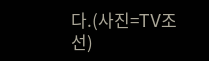다.(사진=TV조선)